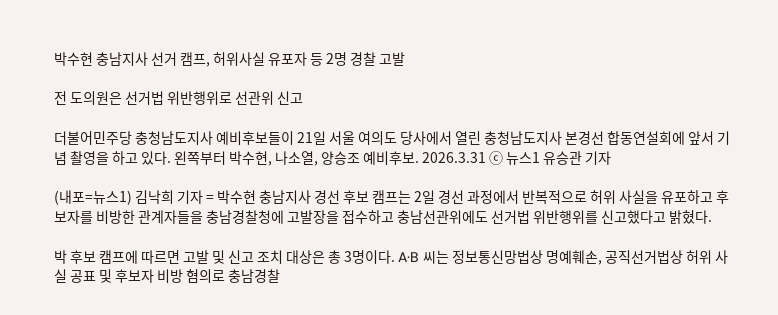박수현 충남지사 선거 캠프, 허위사실 유포자 등 2명 경찰 고발

전 도의원은 선거법 위반행위로 선관위 신고

더불어민주당 충청남도지사 예비후보들이 21일 서울 여의도 당사에서 열린 충청남도지사 본경선 합동연설회에 앞서 기념 촬영을 하고 있다. 왼쪽부터 박수현, 나소열, 양승조 예비후보. 2026.3.31 ⓒ 뉴스1 유승관 기자

(내포=뉴스1) 김낙희 기자 = 박수현 충남지사 경선 후보 캠프는 2일 경선 과정에서 반복적으로 허위 사실을 유포하고 후보자를 비방한 관계자들을 충남경찰청에 고발장을 접수하고 충남선관위에도 선거법 위반행위를 신고했다고 밝혔다.

박 후보 캠프에 따르면 고발 및 신고 조치 대상은 총 3명이다. A·B 씨는 정보통신망법상 명예훼손, 공직선거법상 허위 사실 공표 및 후보자 비방 혐의로 충남경찰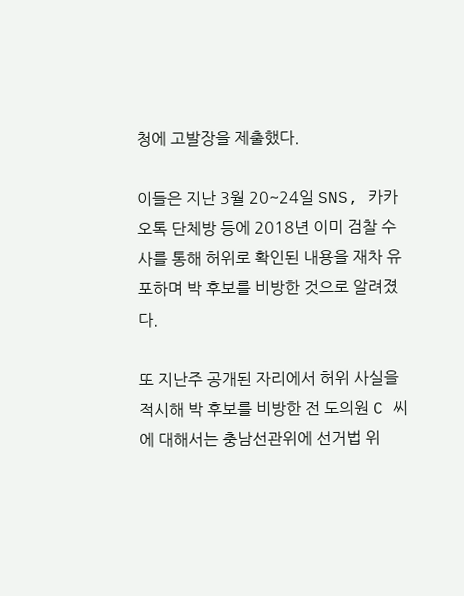청에 고발장을 제출했다.

이들은 지난 3월 20~24일 SNS, 카카오톡 단체방 등에 2018년 이미 검찰 수사를 통해 허위로 확인된 내용을 재차 유포하며 박 후보를 비방한 것으로 알려졌다.

또 지난주 공개된 자리에서 허위 사실을 적시해 박 후보를 비방한 전 도의원 C 씨에 대해서는 충남선관위에 선거법 위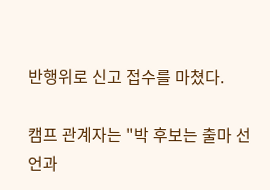반행위로 신고 접수를 마쳤다.

캠프 관계자는 "박 후보는 출마 선언과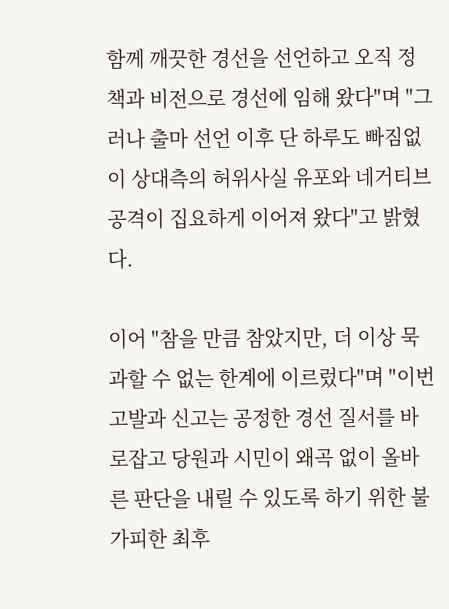함께 깨끗한 경선을 선언하고 오직 정책과 비전으로 경선에 임해 왔다"며 "그러나 출마 선언 이후 단 하루도 빠짐없이 상대측의 허위사실 유포와 네거티브 공격이 집요하게 이어져 왔다"고 밝혔다.

이어 "참을 만큼 참았지만, 더 이상 묵과할 수 없는 한계에 이르렀다"며 "이번 고발과 신고는 공정한 경선 질서를 바로잡고 당원과 시민이 왜곡 없이 올바른 판단을 내릴 수 있도록 하기 위한 불가피한 최후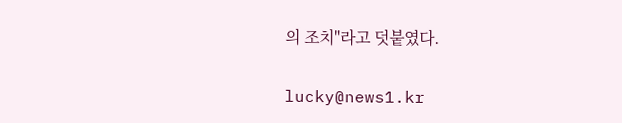의 조치"라고 덧붙였다.

lucky@news1.kr